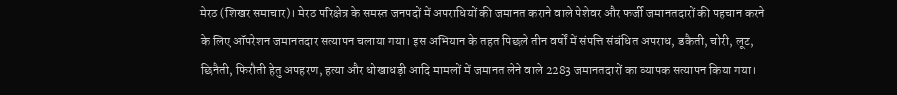मेरठ (शिखर समाचार)। मेरठ परिक्षेत्र के समस्त जनपदों में अपराधियों की जमानत कराने वाले पेशेवर और फर्जी जमानतदारों की पहचान करने के लिए ऑपरेशन जमानतदार सत्यापन चलाया गया। इस अभियान के तहत पिछले तीन वर्षों में संपत्ति संबंधित अपराध, डकैती, चोरी, लूट, छिनैती, फिरौती हेतु अपहरण, हत्या और धोखाधड़ी आदि मामलों में जमानत लेने वाले 2283 जमानतदारों का व्यापक सत्यापन किया गया।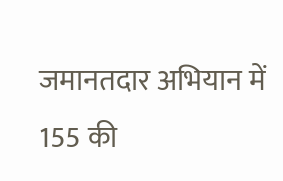जमानतदार अभियान में 155 की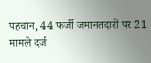पहचान, 44 फर्जी जमानतदारों पर 21 मामले दर्ज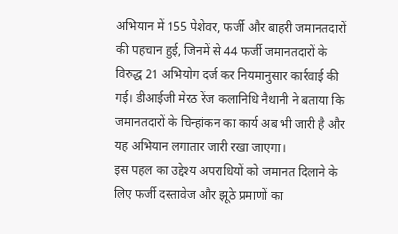अभियान में 155 पेशेवर, फर्जी और बाहरी जमानतदारों की पहचान हुई, जिनमें से 44 फर्जी जमानतदारों के विरुद्ध 21 अभियोग दर्ज कर नियमानुसार कार्रवाई की गई। डीआईजी मेरठ रेंज कलानिधि नैथानी ने बताया कि जमानतदारों के चिन्हांकन का कार्य अब भी जारी है और यह अभियान लगातार जारी रखा जाएगा।
इस पहल का उद्देश्य अपराधियों को जमानत दिलाने के लिए फर्जी दस्तावेज और झूठे प्रमाणों का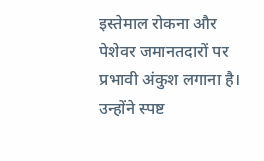इस्तेमाल रोकना और पेशेवर जमानतदारों पर प्रभावी अंकुश लगाना है। उन्होंने स्पष्ट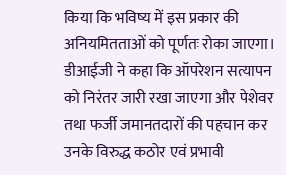किया कि भविष्य में इस प्रकार की अनियमितताओं को पूर्णतः रोका जाएगा। डीआईजी ने कहा कि ऑपरेशन सत्यापन को निरंतर जारी रखा जाएगा और पेशेवर तथा फर्जी जमानतदारों की पहचान कर उनके विरुद्ध कठोर एवं प्रभावी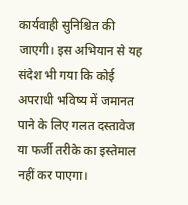कार्यवाही सुनिश्चित की जाएगी। इस अभियान से यह संदेश भी गया कि कोई अपराधी भविष्य में जमानत पाने के लिए गलत दस्तावेज या फर्जी तरीके का इस्तेमाल नहीं कर पाएगा।